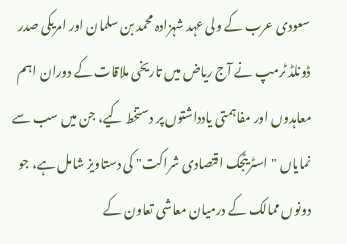سعودی عرب کے ولی عہد شہزادہ محمد بن سلمان اور امریکی صدر ڈونلڈ ٹرمپ نے آج ریاض میں تاریخی ملاقات کے دوران اہم معاہدوں اور مفاہمتی یادداشتوں پر دستخط کیے، جن میں سب سے نمایاں "اسٹریٹجک اقتصادی شراکت" کی دستاویز شامل ہے، جو دونوں ممالک کے درمیان معاشی تعاون کے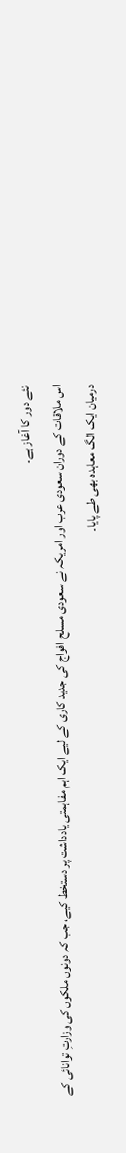نئے دور کا آغاز ہے۔
اس ملاقات کے دوران سعودی عرب اور امریکہ نے سعودی مسلح افواج کی جدید کاری کے لیے ایک اہم مفاہمتی یادداشت پر دستخط کیے، جب کہ دونوں ملکوں کی وزارتِ توانائی کے درمیان ایک الگ معاہدہ بھی طے پایا۔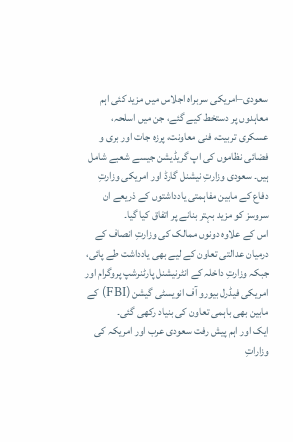سعودی–امریکی سربراہ اجلاس میں مزید کئی اہم معاہدوں پر دستخط کیے گئے، جن میں اسلحہ، عسکری تربیت، فنی معاونت، پرزہ جات اور بری و فضائی نظاموں کی اپ گریڈیشن جیسے شعبے شامل ہیں۔ سعودی وزارتِ نیشنل گارڈ اور امریکی وزارتِ دفاع کے مابین مفاہمتی یادداشتوں کے ذریعے ان سروسز کو مزید بہتر بنانے پر اتفاق کیا گیا۔
اس کے علاوہ دونوں ممالک کی وزارتِ انصاف کے درمیان عدالتی تعاون کے لیے بھی یادداشت طے پائی، جبکہ وزارتِ داخلہ کے انٹرنیشنل پارٹنرشپ پروگرام اور امریکی فیڈرل بیورو آف انویسٹی گیشن (FBI) کے مابین بھی باہمی تعاون کی بنیاد رکھی گئی۔
ایک اور اہم پیش رفت سعودی عرب اور امریکہ کی وزاراتِ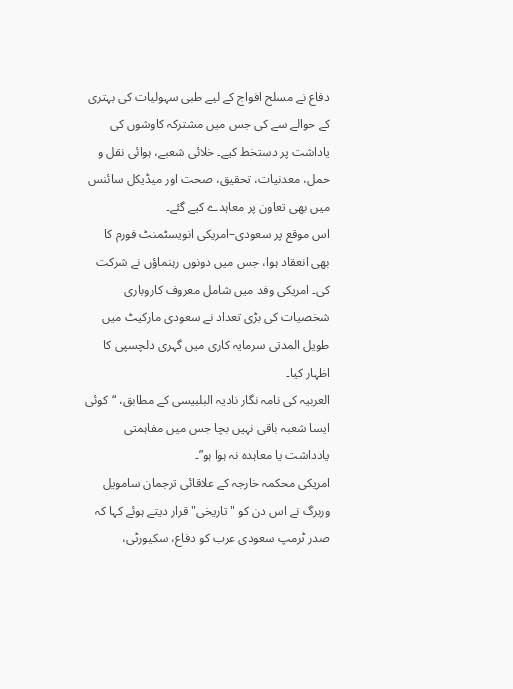دفاع نے مسلح افواج کے لیے طبی سہولیات کی بہتری کے حوالے سے کی جس میں مشترکہ کاوشوں کی یاداشت پر دستخط کیے۔ خلائی شعبے، ہوائی نقل و حمل، معدنیات، تحقیق، صحت اور میڈیکل سائنس میں بھی تعاون پر معاہدے کیے گئے۔
اس موقع پر سعودی–امریکی انویسٹمنٹ فورم کا بھی انعقاد ہوا، جس میں دونوں رہنماؤں نے شرکت کی۔ امریکی وفد میں شامل معروف کاروباری شخصیات کی بڑی تعداد نے سعودی مارکیٹ میں طویل المدتی سرمایہ کاری میں گہری دلچسپی کا اظہار کیا۔
العربیہ کی نامہ نگار نادیہ البلبيسی کے مطابق، “کوئی ایسا شعبہ باقی نہیں بچا جس میں مفاہمتی یادداشت یا معاہدہ نہ ہوا ہو”۔
امریکی محکمہ خارجہ کے علاقائی ترجمان سامویل وربرگ نے اس دن کو "تاریخی" قرار دیتے ہوئے کہا کہ صدر ٹرمپ سعودی عرب کو دفاع، سکیورٹی،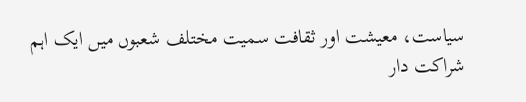سیاست، معیشت اور ثقافت سمیت مختلف شعبوں میں ایک اہم شراکت دار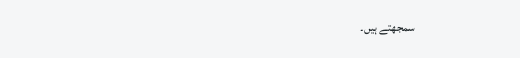سمجھتے ہیں۔